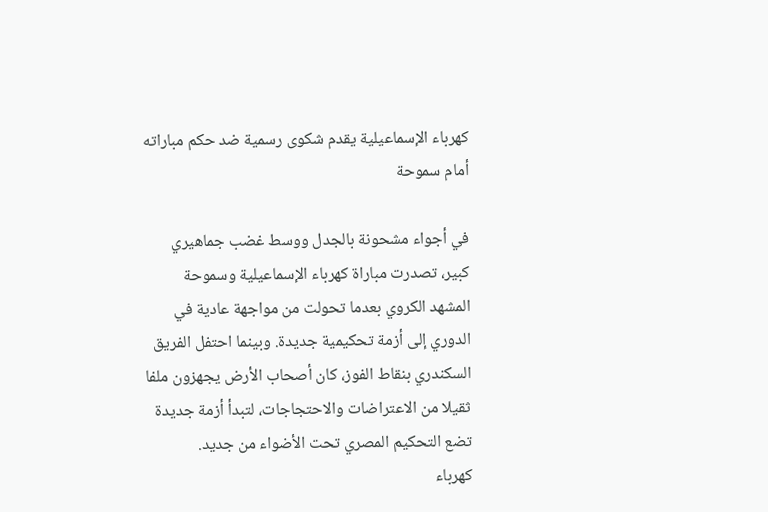كهرباء الإسماعيلية يقدم شكوى رسمية ضد حكم مباراته أمام سموحة

في أجواء مشحونة بالجدل ووسط غضب جماهيري كبير، تصدرت مباراة كهرباء الإسماعيلية وسموحة المشهد الكروي بعدما تحولت من مواجهة عادية في الدوري إلى أزمة تحكيمية جديدة. وبينما احتفل الفريق السكندري بنقاط الفوز، كان أصحاب الأرض يجهزون ملفا ثقيلا من الاعتراضات والاحتجاجات، لتبدأ أزمة جديدة تضع التحكيم المصري تحت الأضواء من جديد.
كهرباء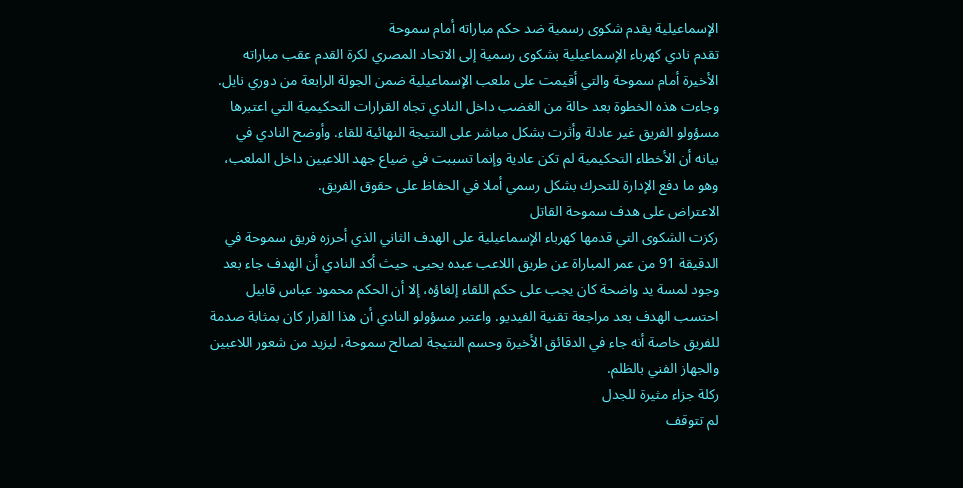الإسماعيلية يقدم شكوى رسمية ضد حكم مباراته أمام سموحة
تقدم نادي كهرباء الإسماعيلية بشكوى رسمية إلى الاتحاد المصري لكرة القدم عقب مباراته الأخيرة أمام سموحة والتي أقيمت على ملعب الإسماعيلية ضمن الجولة الرابعة من دوري نايل. وجاءت هذه الخطوة بعد حالة من الغضب داخل النادي تجاه القرارات التحكيمية التي اعتبرها مسؤولو الفريق غير عادلة وأثرت بشكل مباشر على النتيجة النهائية للقاء. وأوضح النادي في بيانه أن الأخطاء التحكيمية لم تكن عادية وإنما تسببت في ضياع جهد اللاعبين داخل الملعب، وهو ما دفع الإدارة للتحرك بشكل رسمي أملا في الحفاظ على حقوق الفريق.
الاعتراض على هدف سموحة القاتل
ركزت الشكوى التي قدمها كهرباء الإسماعيلية على الهدف الثاني الذي أحرزه فريق سموحة في الدقيقة 91 من عمر المباراة عن طريق اللاعب عبده يحيى. حيث أكد النادي أن الهدف جاء بعد وجود لمسة يد واضحة كان يجب على حكم اللقاء إلغاؤه، إلا أن الحكم محمود عباس قابيل احتسب الهدف بعد مراجعة تقنية الفيديو. واعتبر مسؤولو النادي أن هذا القرار كان بمثابة صدمة للفريق خاصة أنه جاء في الدقائق الأخيرة وحسم النتيجة لصالح سموحة، ليزيد من شعور اللاعبين والجهاز الفني بالظلم.
ركلة جزاء مثيرة للجدل
لم تتوقف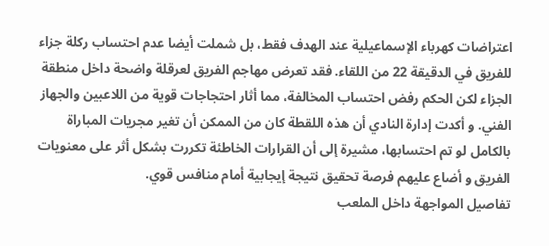اعتراضات كهرباء الإسماعيلية عند الهدف فقط، بل شملت أيضا عدم احتساب ركلة جزاء للفريق في الدقيقة 22 من اللقاء. فقد تعرض مهاجم الفريق لعرقلة واضحة داخل منطقة الجزاء لكن الحكم رفض احتساب المخالفة، مما أثار احتجاجات قوية من اللاعبين والجهاز الفني. و أكدت إدارة النادي أن هذه اللقطة كان من الممكن أن تغير مجريات المباراة بالكامل لو تم احتسابها، مشيرة إلى أن القرارات الخاطئة تكررت بشكل أثر على معنويات الفريق و أضاع عليهم فرصة تحقيق نتيجة إيجابية أمام منافس قوي.
تفاصيل المواجهة داخل الملعب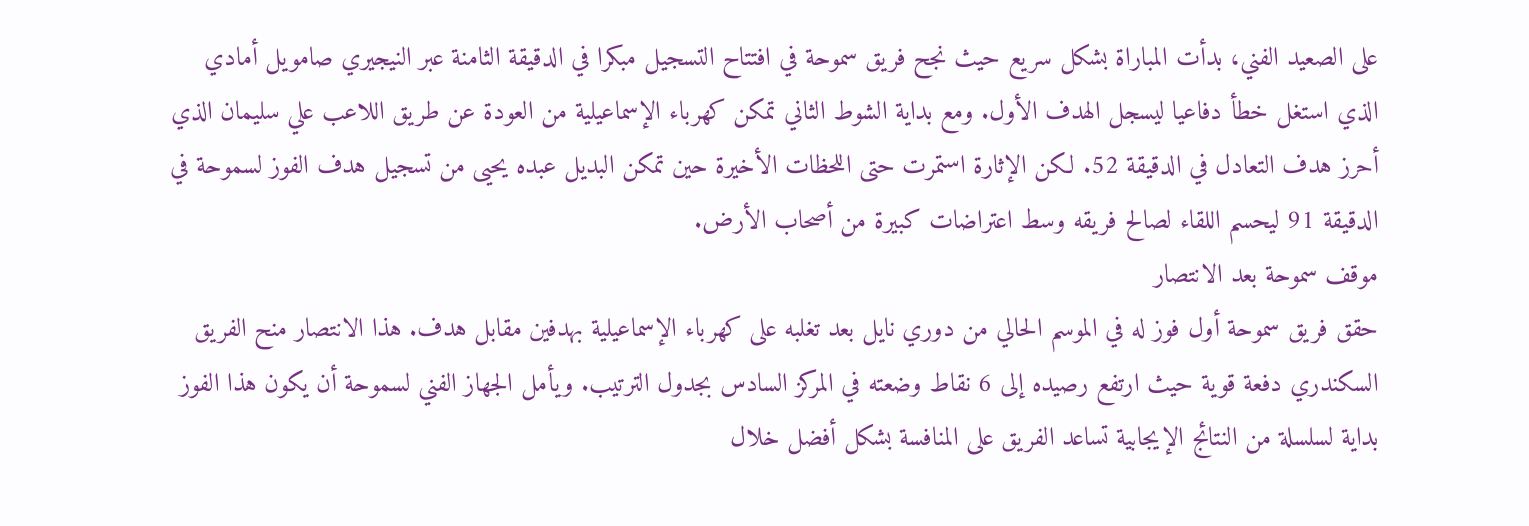على الصعيد الفني، بدأت المباراة بشكل سريع حيث نجح فريق سموحة في افتتاح التسجيل مبكرا في الدقيقة الثامنة عبر النيجيري صامويل أمادي الذي استغل خطأ دفاعيا ليسجل الهدف الأول. ومع بداية الشوط الثاني تمكن كهرباء الإسماعيلية من العودة عن طريق اللاعب علي سليمان الذي أحرز هدف التعادل في الدقيقة 52. لكن الإثارة استمرت حتى اللحظات الأخيرة حين تمكن البديل عبده يحيى من تسجيل هدف الفوز لسموحة في الدقيقة 91 ليحسم اللقاء لصالح فريقه وسط اعتراضات كبيرة من أصحاب الأرض.
موقف سموحة بعد الانتصار
حقق فريق سموحة أول فوز له في الموسم الحالي من دوري نايل بعد تغلبه على كهرباء الإسماعيلية بهدفين مقابل هدف. هذا الانتصار منح الفريق السكندري دفعة قوية حيث ارتفع رصيده إلى 6 نقاط وضعته في المركز السادس بجدول الترتيب. ويأمل الجهاز الفني لسموحة أن يكون هذا الفوز بداية لسلسلة من النتائج الإيجابية تساعد الفريق على المنافسة بشكل أفضل خلال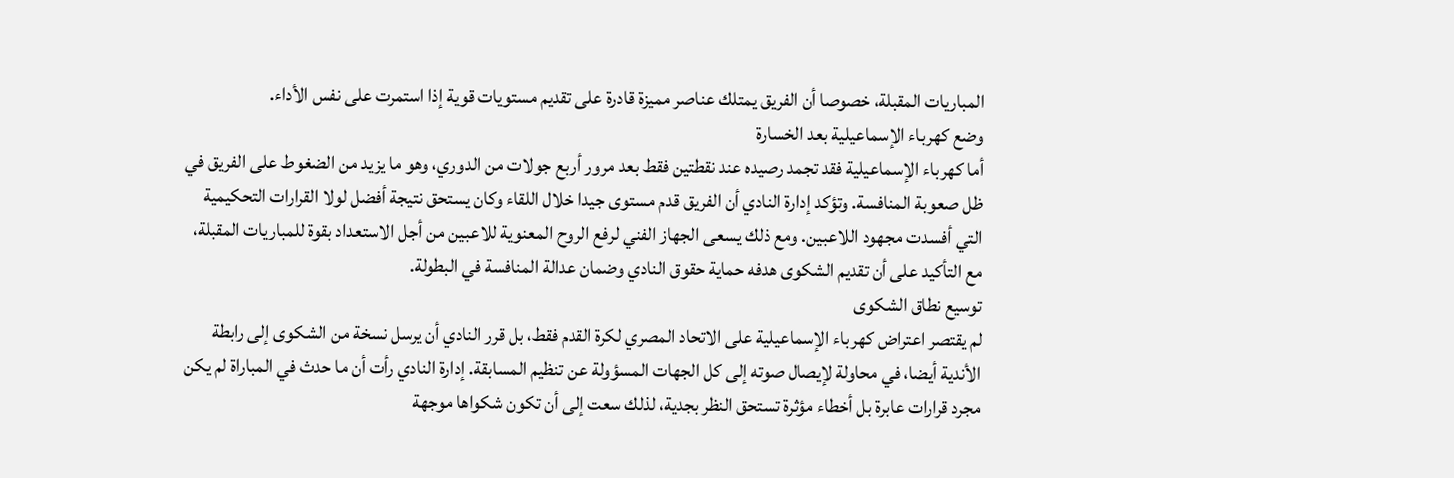المباريات المقبلة، خصوصا أن الفريق يمتلك عناصر مميزة قادرة على تقديم مستويات قوية إذا استمرت على نفس الأداء.
وضع كهرباء الإسماعيلية بعد الخسارة
أما كهرباء الإسماعيلية فقد تجمد رصيده عند نقطتين فقط بعد مرور أربع جولات من الدوري، وهو ما يزيد من الضغوط على الفريق في ظل صعوبة المنافسة. وتؤكد إدارة النادي أن الفريق قدم مستوى جيدا خلال اللقاء وكان يستحق نتيجة أفضل لولا القرارات التحكيمية التي أفسدت مجهود اللاعبين. ومع ذلك يسعى الجهاز الفني لرفع الروح المعنوية للاعبين من أجل الاستعداد بقوة للمباريات المقبلة، مع التأكيد على أن تقديم الشكوى هدفه حماية حقوق النادي وضمان عدالة المنافسة في البطولة.
توسيع نطاق الشكوى
لم يقتصر اعتراض كهرباء الإسماعيلية على الاتحاد المصري لكرة القدم فقط، بل قرر النادي أن يرسل نسخة من الشكوى إلى رابطة الأندية أيضا، في محاولة لإيصال صوته إلى كل الجهات المسؤولة عن تنظيم المسابقة. إدارة النادي رأت أن ما حدث في المباراة لم يكن مجرد قرارات عابرة بل أخطاء مؤثرة تستحق النظر بجدية، لذلك سعت إلى أن تكون شكواها موجهة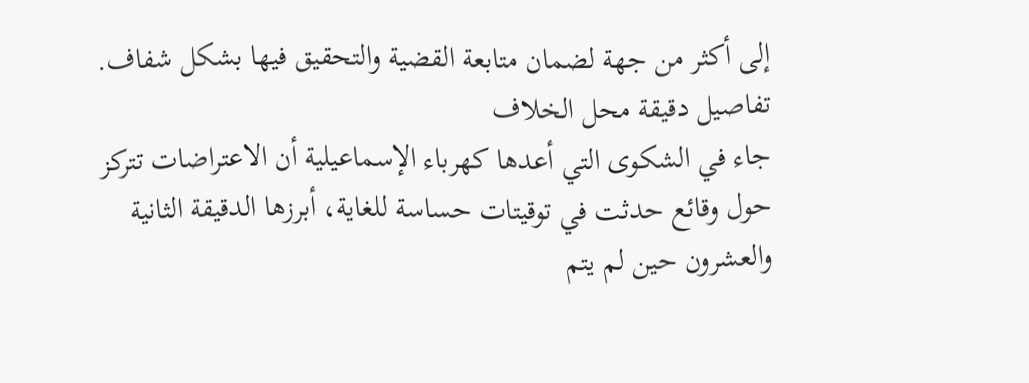إلى أكثر من جهة لضمان متابعة القضية والتحقيق فيها بشكل شفاف.
تفاصيل دقيقة محل الخلاف
جاء في الشكوى التي أعدها كهرباء الإسماعيلية أن الاعتراضات تتركز حول وقائع حدثت في توقيتات حساسة للغاية، أبرزها الدقيقة الثانية والعشرون حين لم يتم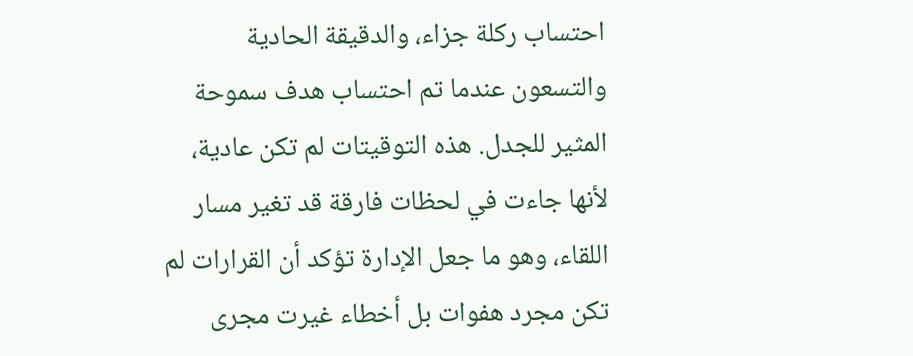احتساب ركلة جزاء، والدقيقة الحادية والتسعون عندما تم احتساب هدف سموحة المثير للجدل. هذه التوقيتات لم تكن عادية، لأنها جاءت في لحظات فارقة قد تغير مسار اللقاء، وهو ما جعل الإدارة تؤكد أن القرارات لم تكن مجرد هفوات بل أخطاء غيرت مجرى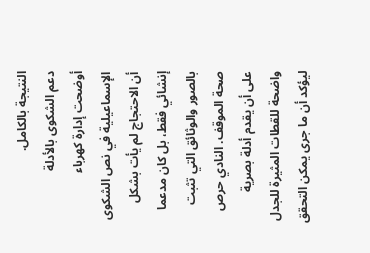النتيجة بالكامل.
دعم الشكوى بالأدلة
أوضحت إدارة كهرباء الإسماعيلية في نص الشكوى أن الاحتجاج لم يأت بشكل إنشائي فقط، بل كان مدعما بالصور والوثائق التي تثبت صحة الموقف. النادي حرص على أن يقدم أدلة بصرية واضحة للقطات المثيرة للجدل ليؤكد أن ما جرى يمكن التحقق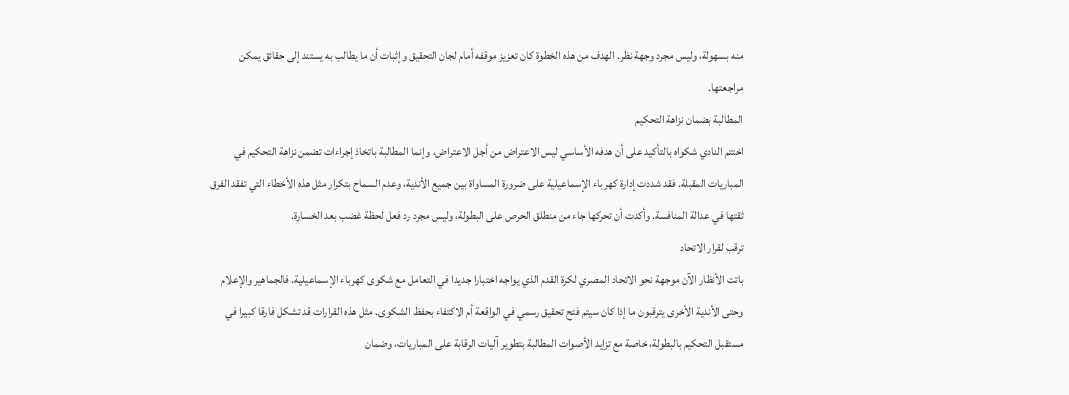منه بسهولة، وليس مجرد وجهة نظر. الهدف من هذه الخطوة كان تعزيز موقفه أمام لجان التحقيق وإثبات أن ما يطالب به يستند إلى حقائق يمكن مراجعتها.
المطالبة بضمان نزاهة التحكيم
اختتم النادي شكواه بالتأكيد على أن هدفه الأساسي ليس الاعتراض من أجل الاعتراض، وإنما المطالبة باتخاذ إجراءات تضمن نزاهة التحكيم في المباريات المقبلة. فقد شددت إدارة كهرباء الإسماعيلية على ضرورة المساواة بين جميع الأندية، وعدم السماح بتكرار مثل هذه الأخطاء التي تفقد الفرق ثقتها في عدالة المنافسة. وأكدت أن تحركها جاء من منطلق الحرص على البطولة، وليس مجرد رد فعل لحظة غضب بعد الخسارة.
ترقب لقرار الاتحاد
باتت الأنظار الآن موجهة نحو الاتحاد المصري لكرة القدم الذي يواجه اختبارا جديدا في التعامل مع شكوى كهرباء الإسماعيلية. فالجماهير والإعلام وحتى الأندية الأخرى يترقبون ما إذا كان سيتم فتح تحقيق رسمي في الواقعة أم الاكتفاء بحفظ الشكوى. مثل هذه القرارات قد تشكل فارقا كبيرا في مستقبل التحكيم بالبطولة، خاصة مع تزايد الأصوات المطالبة بتطوير آليات الرقابة على المباريات، وضمان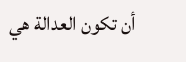أن تكون العدالة هي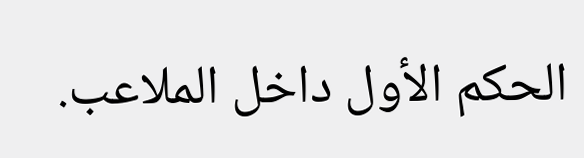الحكم الأول داخل الملاعب.